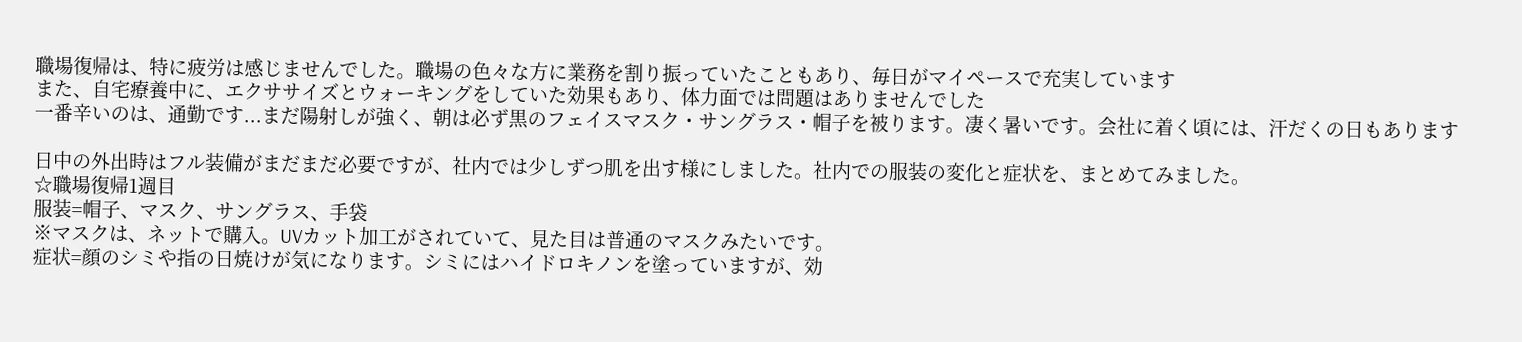職場復帰は、特に疲労は感じませんでした。職場の色々な方に業務を割り振っていたこともあり、毎日がマイペースで充実しています
また、自宅療養中に、エクササイズとウォーキングをしていた効果もあり、体力面では問題はありませんでした
一番辛いのは、通勤です...まだ陽射しが強く、朝は必ず黒のフェイスマスク・サングラス・帽子を被ります。凄く暑いです。会社に着く頃には、汗だくの日もあります

日中の外出時はフル装備がまだまだ必要ですが、社内では少しずつ肌を出す様にしました。社内での服装の変化と症状を、まとめてみました。
☆職場復帰1週目
服装=帽子、マスク、サングラス、手袋
※マスクは、ネットで購入。UVカット加工がされていて、見た目は普通のマスクみたいです。
症状=顔のシミや指の日焼けが気になります。シミにはハイドロキノンを塗っていますが、効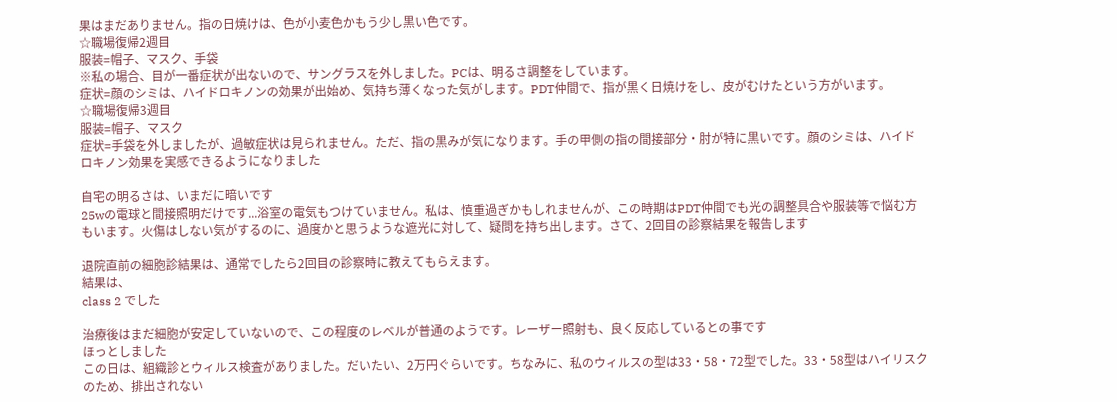果はまだありません。指の日焼けは、色が小麦色かもう少し黒い色です。
☆職場復帰2週目
服装=帽子、マスク、手袋
※私の場合、目が一番症状が出ないので、サングラスを外しました。PCは、明るさ調整をしています。
症状=顔のシミは、ハイドロキノンの効果が出始め、気持ち薄くなった気がします。PDT仲間で、指が黒く日焼けをし、皮がむけたという方がいます。
☆職場復帰3週目
服装=帽子、マスク
症状=手袋を外しましたが、過敏症状は見られません。ただ、指の黒みが気になります。手の甲側の指の間接部分・肘が特に黒いです。顔のシミは、ハイドロキノン効果を実感できるようになりました

自宅の明るさは、いまだに暗いです
25wの電球と間接照明だけです...浴室の電気もつけていません。私は、慎重過ぎかもしれませんが、この時期はPDT仲間でも光の調整具合や服装等で悩む方もいます。火傷はしない気がするのに、過度かと思うような遮光に対して、疑問を持ち出します。さて、2回目の診察結果を報告します

退院直前の細胞診結果は、通常でしたら2回目の診察時に教えてもらえます。
結果は、
class 2 でした

治療後はまだ細胞が安定していないので、この程度のレベルが普通のようです。レーザー照射も、良く反応しているとの事です
ほっとしました
この日は、組織診とウィルス検査がありました。だいたい、2万円ぐらいです。ちなみに、私のウィルスの型は33・58・72型でした。33・58型はハイリスクのため、排出されない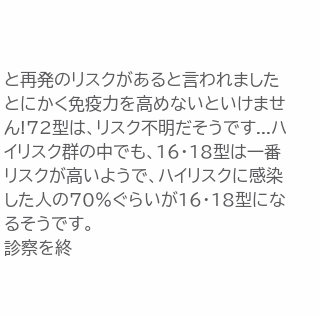と再発のリスクがあると言われました
とにかく免疫力を高めないといけません!72型は、リスク不明だそうです...ハイリスク群の中でも、16・18型は一番リスクが高いようで、ハイリスクに感染した人の70%ぐらいが16・18型になるそうです。
診察を終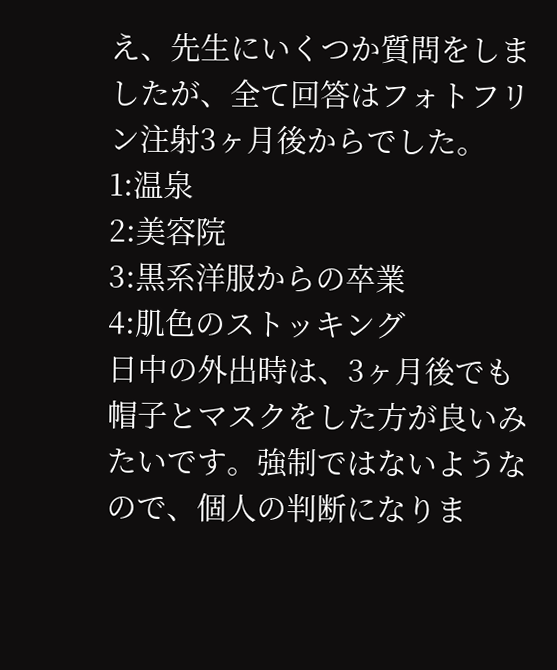え、先生にいくつか質問をしましたが、全て回答はフォトフリン注射3ヶ月後からでした。
1:温泉
2:美容院
3:黒系洋服からの卒業
4:肌色のストッキング
日中の外出時は、3ヶ月後でも帽子とマスクをした方が良いみたいです。強制ではないようなので、個人の判断になりま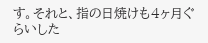す。それと、指の日焼けも4ヶ月ぐらいした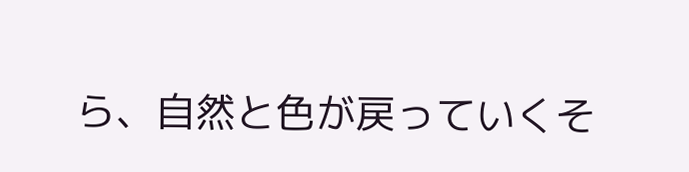ら、自然と色が戻っていくそ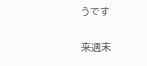うです

来週末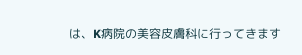は、K病院の美容皮膚科に行ってきます